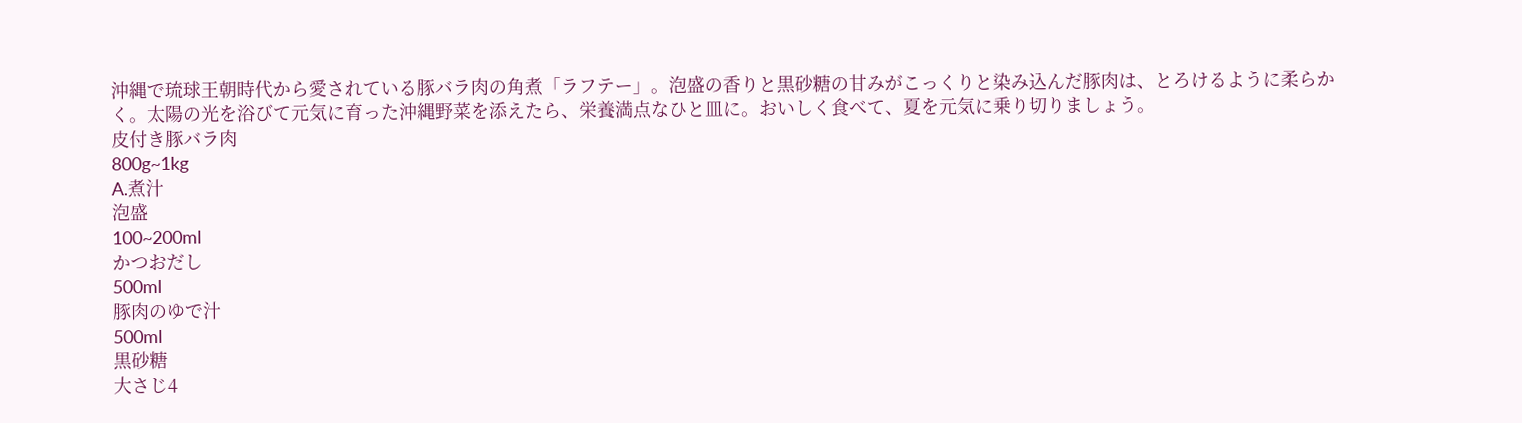沖縄で琉球王朝時代から愛されている豚バラ肉の角煮「ラフテー」。泡盛の香りと黒砂糖の甘みがこっくりと染み込んだ豚肉は、とろけるように柔らかく。太陽の光を浴びて元気に育った沖縄野菜を添えたら、栄養満点なひと皿に。おいしく食べて、夏を元気に乗り切りましょう。
皮付き豚バラ肉
800g~1kg
A.煮汁
泡盛
100~200ml
かつおだし
500ml
豚肉のゆで汁
500ml
黒砂糖
大さじ4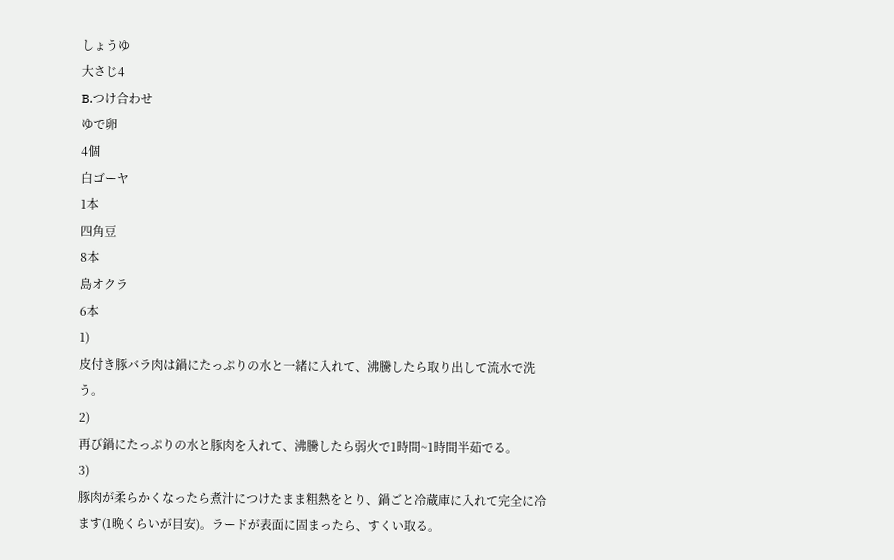しょうゆ
大さじ4
B.つけ合わせ
ゆで卵
4個
白ゴーヤ
1本
四角豆
8本
島オクラ
6本
1)
皮付き豚バラ肉は鍋にたっぷりの水と一緒に入れて、沸騰したら取り出して流水で洗う。
2)
再び鍋にたっぷりの水と豚肉を入れて、沸騰したら弱火で1時間~1時間半茹でる。
3)
豚肉が柔らかくなったら煮汁につけたまま粗熱をとり、鍋ごと冷蔵庫に入れて完全に冷ます(1晩くらいが目安)。ラードが表面に固まったら、すくい取る。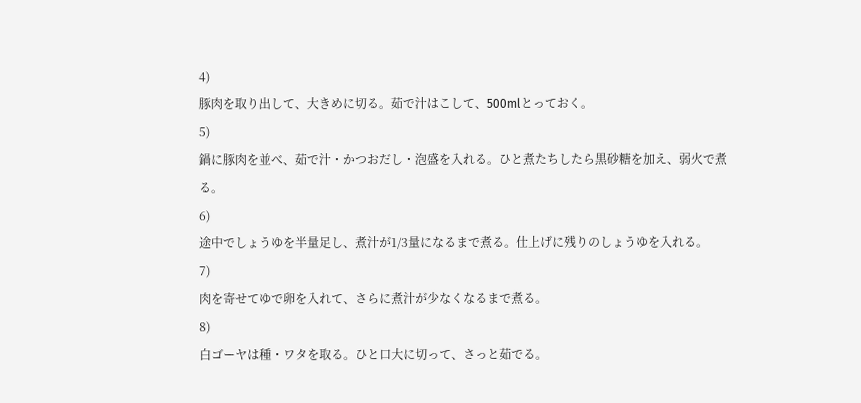4)
豚肉を取り出して、大きめに切る。茹で汁はこして、500mlとっておく。
5)
鍋に豚肉を並べ、茹で汁・かつおだし・泡盛を入れる。ひと煮たちしたら黒砂糖を加え、弱火で煮る。
6)
途中でしょうゆを半量足し、煮汁が1/3量になるまで煮る。仕上げに残りのしょうゆを入れる。
7)
肉を寄せてゆで卵を入れて、さらに煮汁が少なくなるまで煮る。
8)
白ゴーヤは種・ワタを取る。ひと口大に切って、さっと茹でる。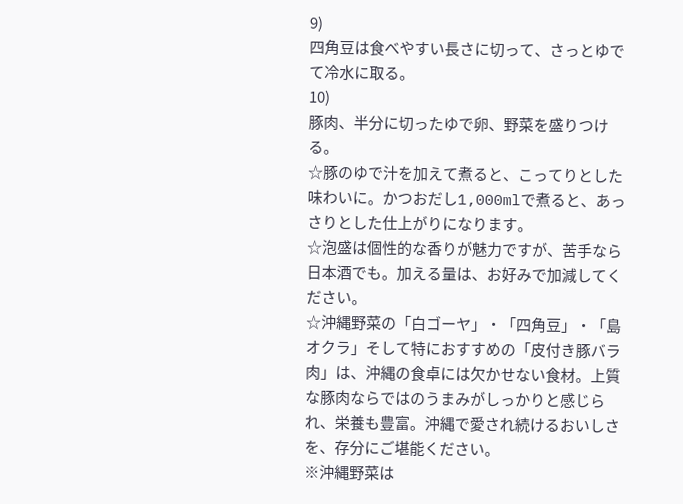9)
四角豆は食べやすい長さに切って、さっとゆでて冷水に取る。
10)
豚肉、半分に切ったゆで卵、野菜を盛りつける。
☆豚のゆで汁を加えて煮ると、こってりとした味わいに。かつおだし1,000mlで煮ると、あっさりとした仕上がりになります。
☆泡盛は個性的な香りが魅力ですが、苦手なら日本酒でも。加える量は、お好みで加減してください。
☆沖縄野菜の「白ゴーヤ」・「四角豆」・「島オクラ」そして特におすすめの「皮付き豚バラ肉」は、沖縄の食卓には欠かせない食材。上質な豚肉ならではのうまみがしっかりと感じられ、栄養も豊富。沖縄で愛され続けるおいしさを、存分にご堪能ください。
※沖縄野菜は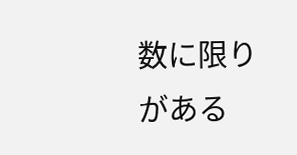数に限りがある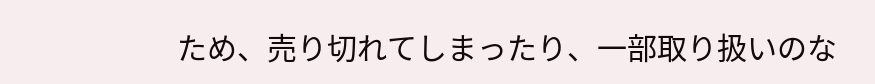ため、売り切れてしまったり、一部取り扱いのな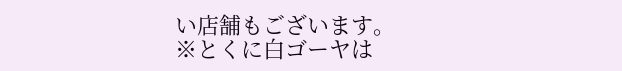い店舗もございます。
※とくに白ゴーヤは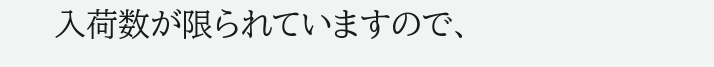入荷数が限られていますので、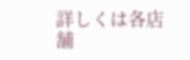詳しくは各店舗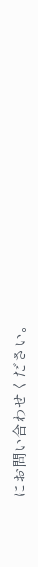にお問い合わせください。